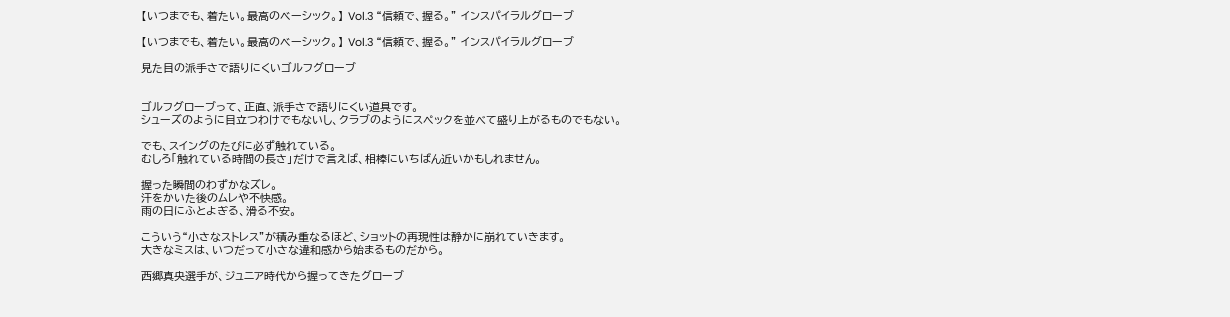【いつまでも、着たい。最高のベーシック。】 Vol.3 “信頼で、握る。” インスパイラルグローブ

【いつまでも、着たい。最高のベーシック。】 Vol.3 “信頼で、握る。” インスパイラルグローブ

見た目の派手さで語りにくいゴルフグローブ


ゴルフグローブって、正直、派手さで語りにくい道具です。
シューズのように目立つわけでもないし、クラブのようにスペックを並べて盛り上がるものでもない。

でも、スイングのたびに必ず触れている。
むしろ「触れている時間の長さ」だけで言えば、相棒にいちばん近いかもしれません。

握った瞬間のわずかなズレ。
汗をかいた後のムレや不快感。
雨の日にふとよぎる、滑る不安。

こういう“小さなストレス”が積み重なるほど、ショットの再現性は静かに崩れていきます。
大きなミスは、いつだって小さな違和感から始まるものだから。

西郷真央選手が、ジュニア時代から握ってきたグローブ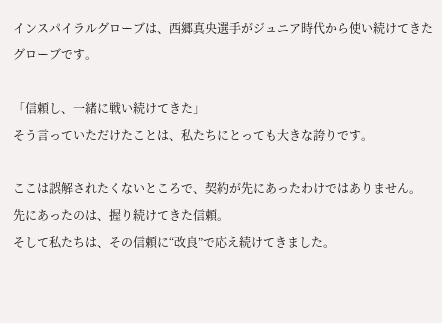インスパイラルグローブは、西郷真央選手がジュニア時代から使い続けてきたグローブです。

「信頼し、一緒に戦い続けてきた」
そう言っていただけたことは、私たちにとっても大きな誇りです。

ここは誤解されたくないところで、契約が先にあったわけではありません。
先にあったのは、握り続けてきた信頼。
そして私たちは、その信頼に“改良”で応え続けてきました。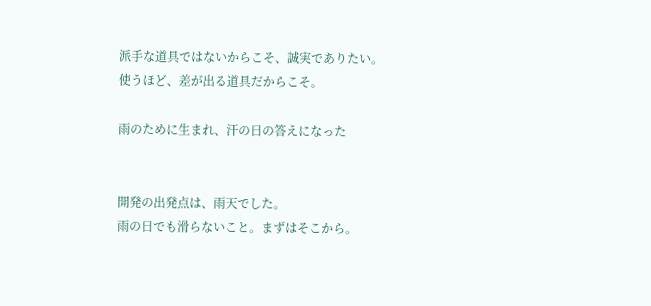派手な道具ではないからこそ、誠実でありたい。
使うほど、差が出る道具だからこそ。

雨のために生まれ、汗の日の答えになった


開発の出発点は、雨天でした。
雨の日でも滑らないこと。まずはそこから。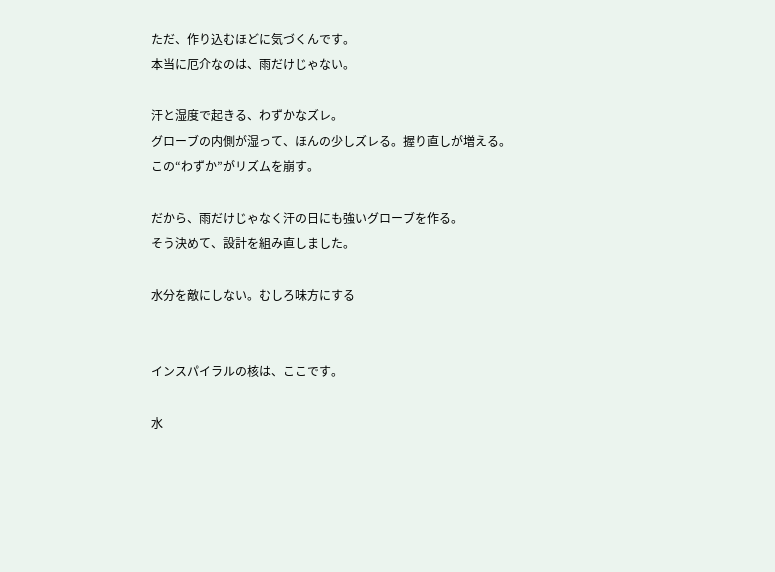ただ、作り込むほどに気づくんです。
本当に厄介なのは、雨だけじゃない。

汗と湿度で起きる、わずかなズレ。
グローブの内側が湿って、ほんの少しズレる。握り直しが増える。
この“わずか”がリズムを崩す。

だから、雨だけじゃなく汗の日にも強いグローブを作る。
そう決めて、設計を組み直しました。

水分を敵にしない。むしろ味方にする


インスパイラルの核は、ここです。

水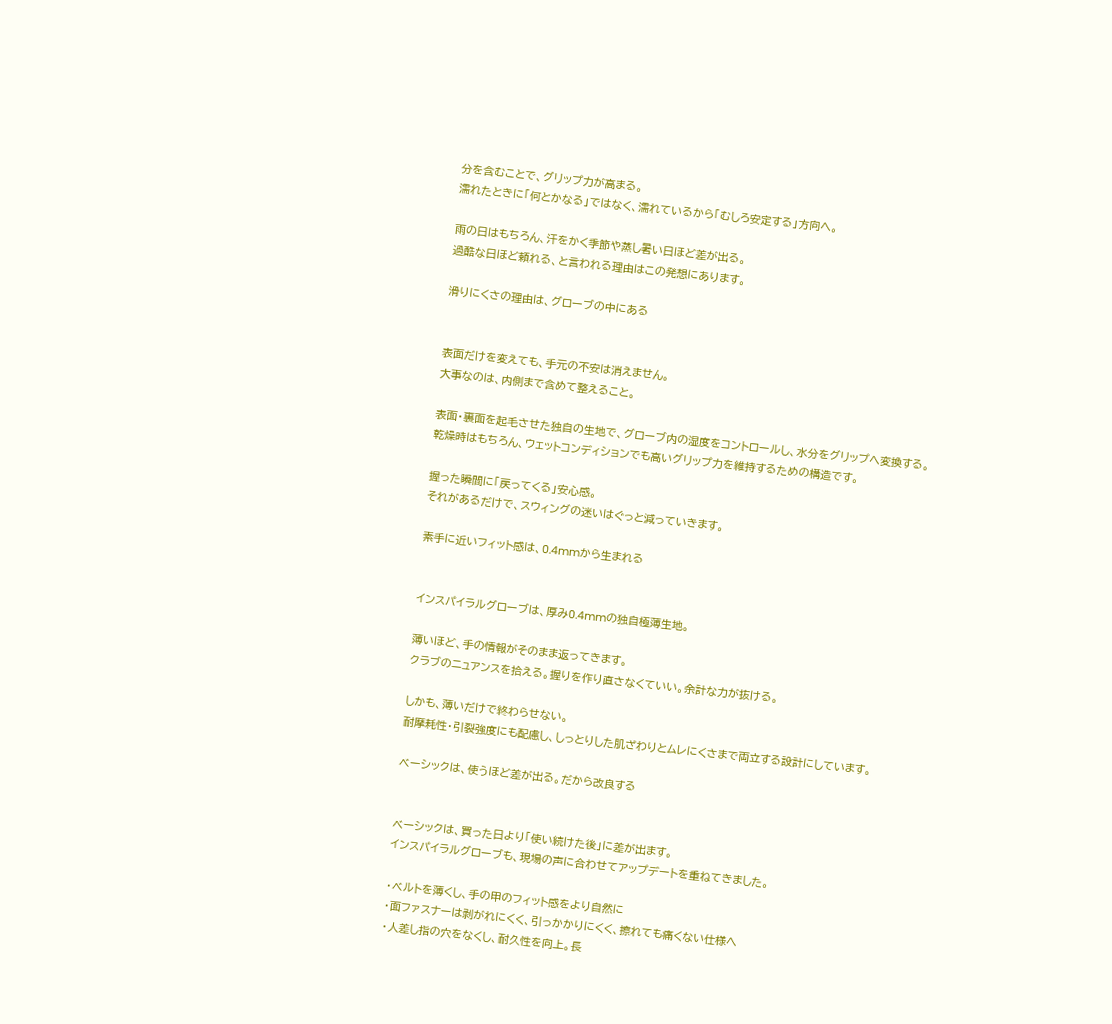分を含むことで、グリップ力が高まる。
濡れたときに「何とかなる」ではなく、濡れているから「むしろ安定する」方向へ。

雨の日はもちろん、汗をかく季節や蒸し暑い日ほど差が出る。
過酷な日ほど頼れる、と言われる理由はこの発想にあります。

滑りにくさの理由は、グローブの中にある


表面だけを変えても、手元の不安は消えません。
大事なのは、内側まで含めて整えること。

表面・裏面を起毛させた独自の生地で、グローブ内の湿度をコントロールし、水分をグリップへ変換する。
乾燥時はもちろん、ウェットコンディションでも高いグリップ力を維持するための構造です。

握った瞬間に「戻ってくる」安心感。
それがあるだけで、スウィングの迷いはぐっと減っていきます。

素手に近いフィット感は、0.4mmから生まれる


インスパイラルグローブは、厚み0.4mmの独自極薄生地。

薄いほど、手の情報がそのまま返ってきます。
クラブのニュアンスを拾える。握りを作り直さなくていい。余計な力が抜ける。

しかも、薄いだけで終わらせない。
耐摩耗性・引裂強度にも配慮し、しっとりした肌ざわりとムレにくさまで両立する設計にしています。

ベーシックは、使うほど差が出る。だから改良する


ベーシックは、買った日より「使い続けた後」に差が出ます。
インスパイラルグローブも、現場の声に合わせてアップデートを重ねてきました。

・ベルトを薄くし、手の甲のフィット感をより自然に
・面ファスナーは剥がれにくく、引っかかりにくく、擦れても痛くない仕様へ
・人差し指の穴をなくし、耐久性を向上。長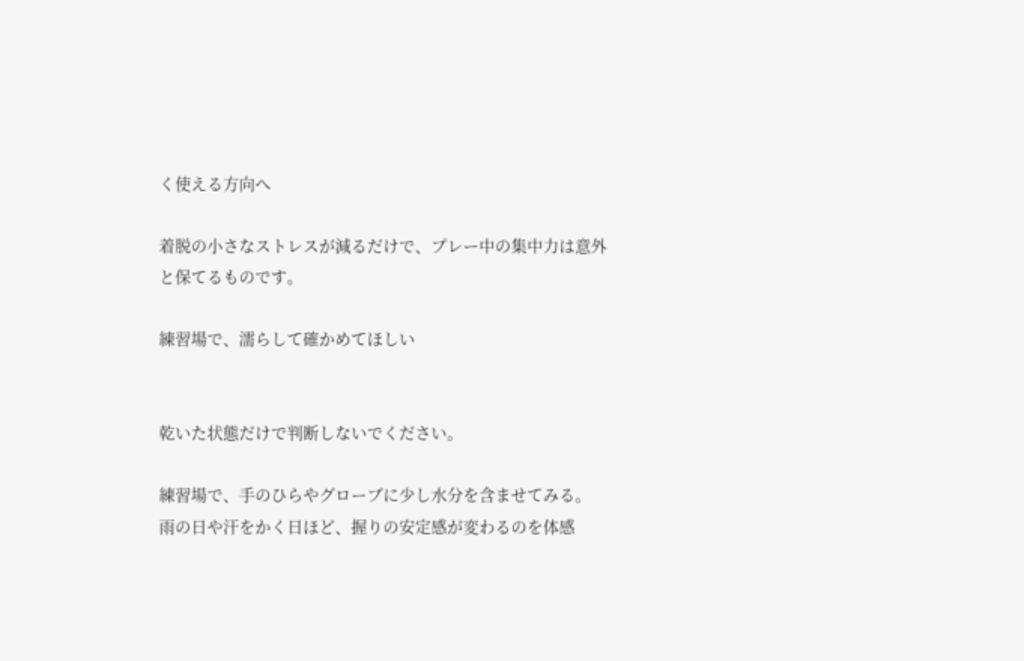く使える方向へ

着脱の小さなストレスが減るだけで、プレー中の集中力は意外と保てるものです。

練習場で、濡らして確かめてほしい


乾いた状態だけで判断しないでください。

練習場で、手のひらやグローブに少し水分を含ませてみる。
雨の日や汗をかく日ほど、握りの安定感が変わるのを体感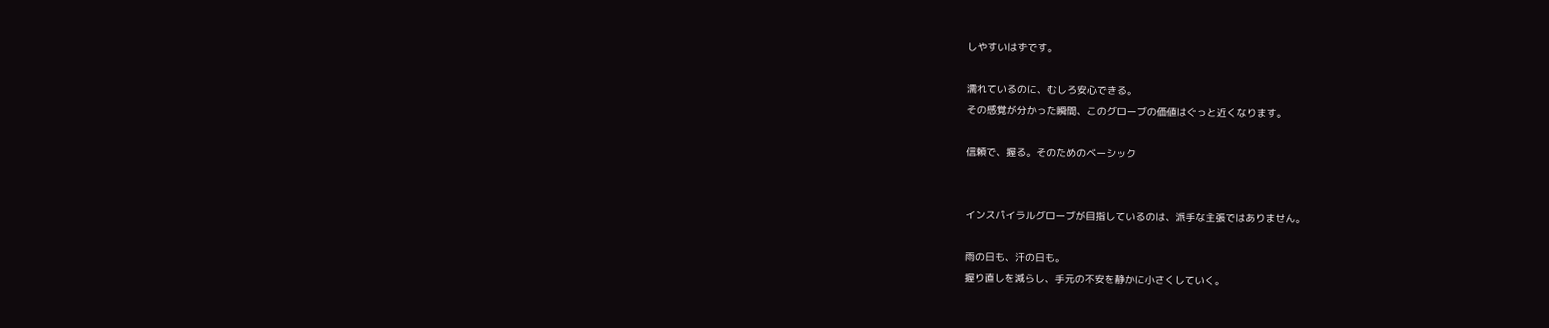しやすいはずです。

濡れているのに、むしろ安心できる。
その感覚が分かった瞬間、このグローブの価値はぐっと近くなります。

信頼で、握る。そのためのベーシック


インスパイラルグローブが目指しているのは、派手な主張ではありません。

雨の日も、汗の日も。
握り直しを減らし、手元の不安を静かに小さくしていく。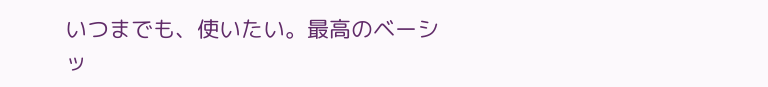いつまでも、使いたい。最高のベーシッ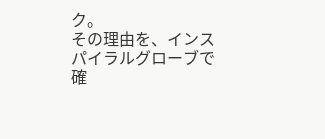ク。
その理由を、インスパイラルグローブで確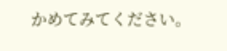かめてみてください。